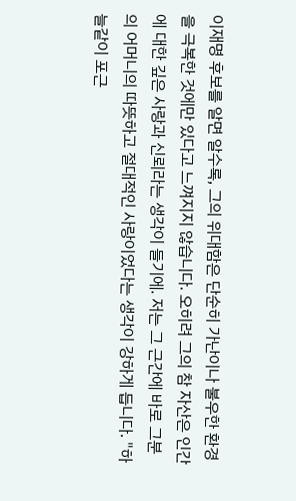이재명 후보를 알면 알수록, 그의 위대함은 단순히 가난이나 불우한 환경을 극복한 것에만 있다고 느껴지지 않습니다. 오히려 그의 참 자산은 인간에 대한 깊은 사랑과 신뢰라는 생각이 들기에. 저는 그 근간에 바로 그분의 어머니의 따뜻하고 절대적인 사랑이었다는 생각이 강하게 듭니다. "하늘같이 포근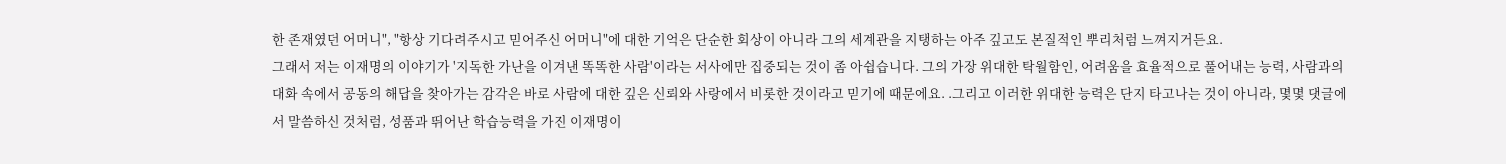한 존재였던 어머니", "항상 기다려주시고 믿어주신 어머니"에 대한 기억은 단순한 회상이 아니라 그의 세계관을 지탱하는 아주 깊고도 본질적인 뿌리처럼 느껴지거든요.
그래서 저는 이재명의 이야기가 '지독한 가난을 이겨낸 똑똑한 사람'이라는 서사에만 집중되는 것이 좀 아쉽습니다. 그의 가장 위대한 탁월함인, 어려움을 효율적으로 풀어내는 능력, 사람과의 대화 속에서 공동의 해답을 찾아가는 감각은 바로 사람에 대한 깊은 신뢰와 사랑에서 비롯한 것이라고 믿기에 때문에요. .그리고 이러한 위대한 능력은 단지 타고나는 것이 아니라, 몇몇 댓글에서 말씀하신 것처럼, 성품과 뛰어난 학습능력을 가진 이재명이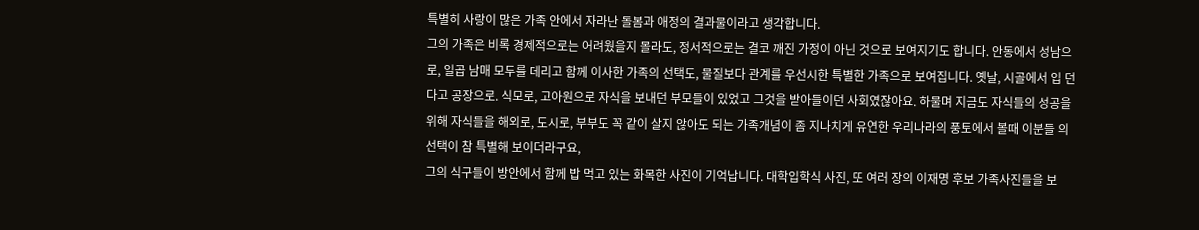특별히 사랑이 많은 가족 안에서 자라난 돌봄과 애정의 결과물이라고 생각합니다.
그의 가족은 비록 경제적으로는 어려웠을지 몰라도, 정서적으로는 결코 깨진 가정이 아닌 것으로 보여지기도 합니다. 안동에서 성남으로, 일곱 남매 모두를 데리고 함께 이사한 가족의 선택도, 물질보다 관계를 우선시한 특별한 가족으로 보여집니다. 옛날, 시골에서 입 던다고 공장으로. 식모로, 고아원으로 자식을 보내던 부모들이 있었고 그것을 받아들이던 사회였잖아요. 하물며 지금도 자식들의 성공을 위해 자식들을 해외로, 도시로, 부부도 꼭 같이 살지 않아도 되는 가족개념이 좀 지나치게 유연한 우리나라의 풍토에서 볼때 이분들 의 선택이 참 특별해 보이더라구요,
그의 식구들이 방안에서 함께 밥 먹고 있는 화목한 사진이 기억납니다. 대학입학식 사진, 또 여러 장의 이재명 후보 가족사진들을 보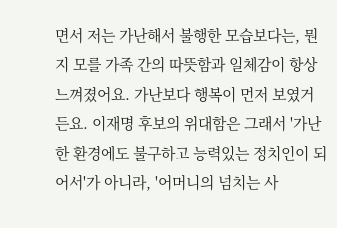면서 저는 가난해서 불행한 모습보다는, 뭔지 모를 가족 간의 따뜻함과 일체감이 항상 느껴졌어요. 가난보다 행복이 먼저 보였거든요. 이재명 후보의 위대함은 그래서 '가난한 환경에도 불구하고 능력있는 정치인이 되어서'가 아니라, '어머니의 넘치는 사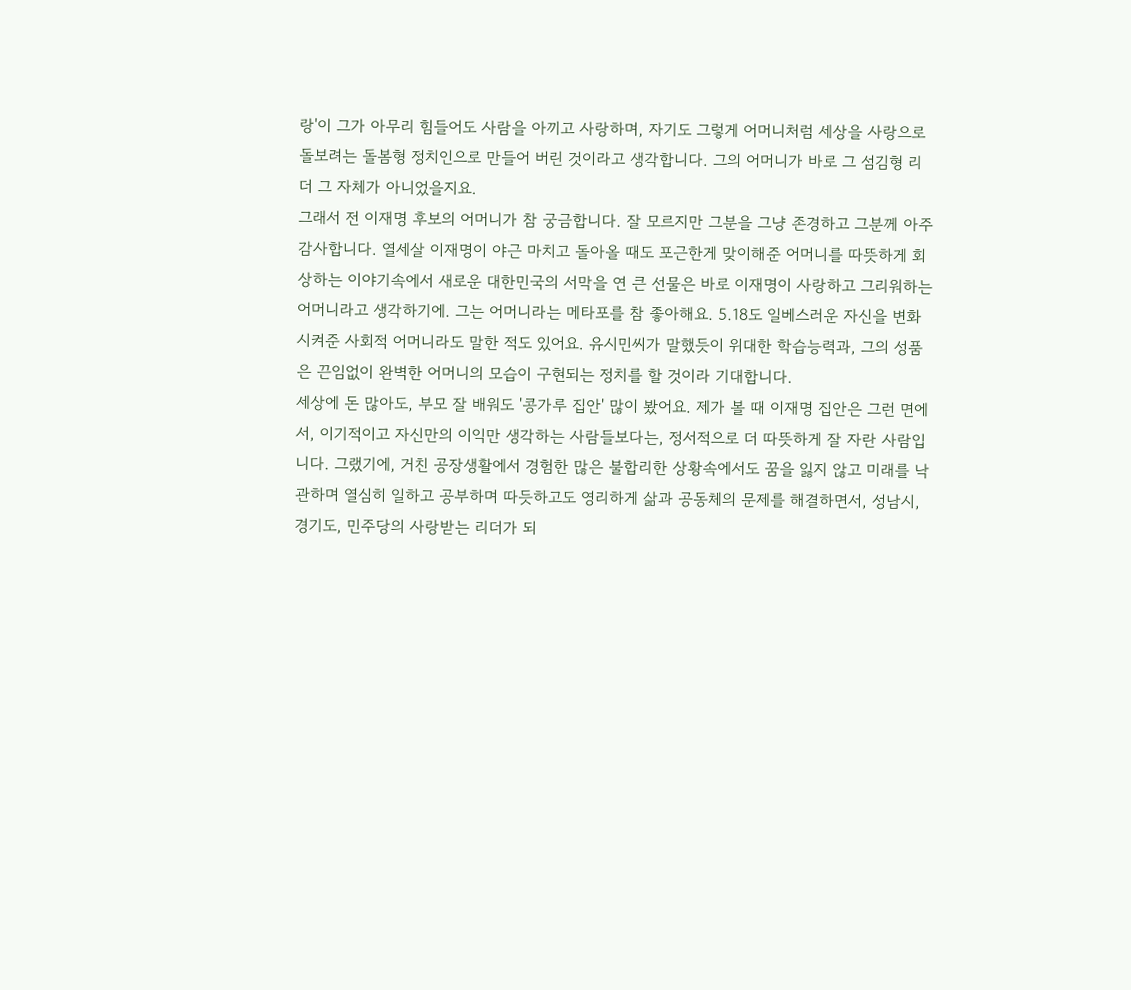랑'이 그가 아무리 힘들어도 사람을 아끼고 사랑하며, 자기도 그렇게 어머니처럼 세상을 사랑으로 돌보려는 돌봄형 정치인으로 만들어 버린 것이라고 생각합니다. 그의 어머니가 바로 그 섬김형 리더 그 자체가 아니었을지요.
그래서 전 이재명 후보의 어머니가 참 궁금합니다. 잘 모르지만 그분을 그냥 존경하고 그분께 아주 감사합니다. 열세살 이재명이 야근 마치고 돌아올 때도 포근한게 맞이해준 어머니를 따뜻하게 회상하는 이야기속에서 새로운 대한민국의 서막을 연 큰 선물은 바로 이재명이 사랑하고 그리워하는 어머니라고 생각하기에. 그는 어머니라는 메타포를 참 좋아해요. 5.18도 일베스러운 자신을 변화시켜준 사회적 어머니라도 말한 적도 있어요. 유시민씨가 말했듯이 위대한 학습능력과, 그의 성품은 끈임없이 완벽한 어머니의 모습이 구현되는 정치를 할 것이라 기대합니다.
세상에 돈 많아도, 부모 잘 배워도 '콩가루 집안' 많이 봤어요. 제가 볼 때 이재명 집안은 그런 면에서, 이기적이고 자신만의 이익만 생각하는 사람들보다는, 정서적으로 더 따뜻하게 잘 자란 사람입니다. 그랬기에, 거친 공장생활에서 경험한 많은 불합리한 상황속에서도 꿈을 잃지 않고 미래를 낙관하며 열심히 일하고 공부하며 따듯하고도 영리하게 삶과 공동체의 문제를 해결하면서, 성남시, 경기도, 민주당의 사랑받는 리더가 되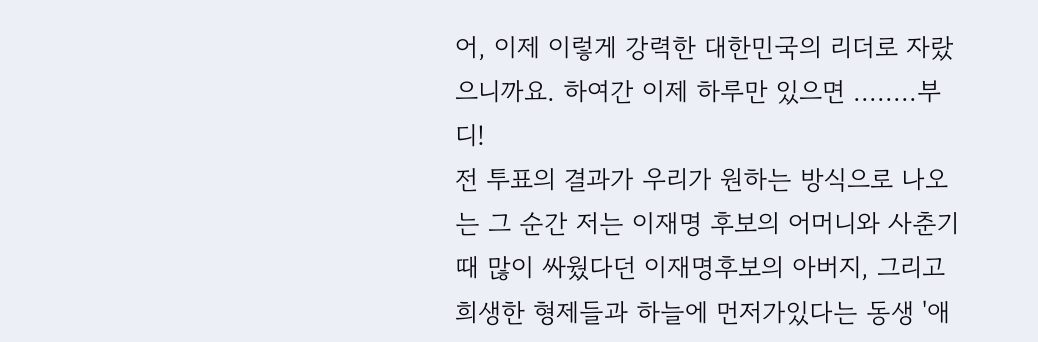어, 이제 이렇게 강력한 대한민국의 리더로 자랐으니까요. 하여간 이제 하루만 있으면 ........부디!
전 투표의 결과가 우리가 원하는 방식으로 나오는 그 순간 저는 이재명 후보의 어머니와 사춘기때 많이 싸웠다던 이재명후보의 아버지, 그리고 희생한 형제들과 하늘에 먼저가있다는 동생 '애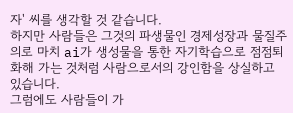자' 씨를 생각할 것 같습니다.
하지만 사람들은 그것의 파생물인 경제성장과 물질주의로 마치 ai가 생성물을 통한 자기학습으로 점점퇴화해 가는 것처럼 사람으로서의 강인함을 상실하고 있습니다.
그럼에도 사람들이 가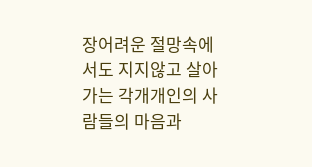장어려운 절망속에서도 지지않고 살아가는 각개개인의 사람들의 마음과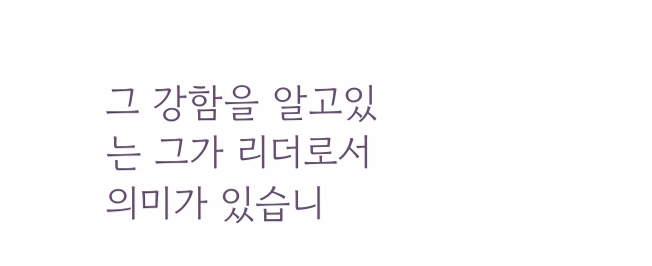그 강함을 알고있는 그가 리더로서 의미가 있습니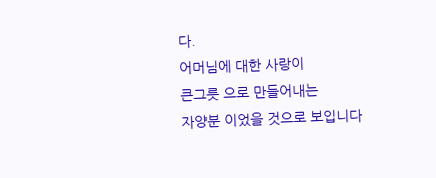다.
어머님에 대한 사랑이
큰그릇 으로 만들어내는
자양분 이었을 것으로 보입니다